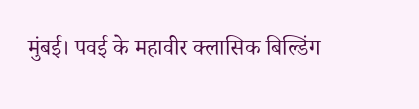मुंबई। पवई के महावीर क्लासिक बिल्डिंग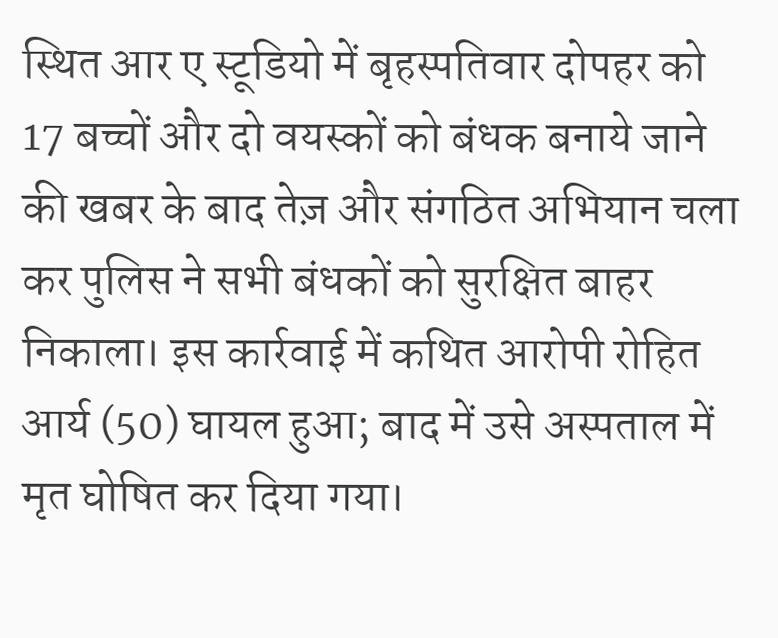स्थित आर ए स्टूडियो में बृहस्पतिवार दोपहर को 17 बच्चों और दो वयस्कों को बंधक बनाये जाने की खबर के बाद तेज़ और संगठित अभियान चला कर पुलिस ने सभी बंधकों को सुरक्षित बाहर निकाला। इस कार्रवाई में कथित आरोपी रोहित आर्य (50) घायल हुआ; बाद में उसे अस्पताल में मृत घोषित कर दिया गया।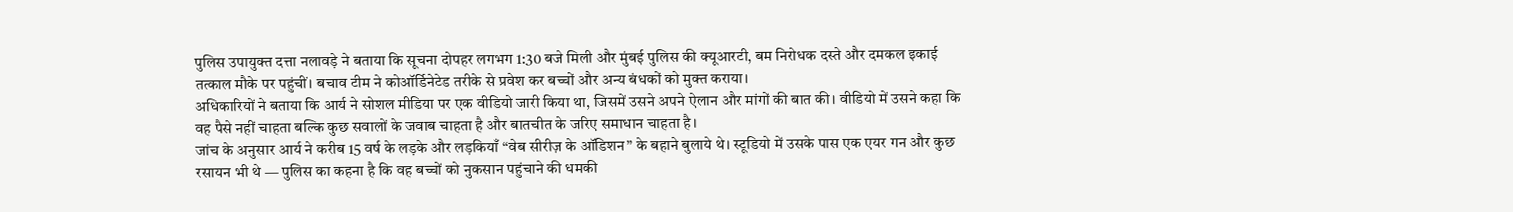पुलिस उपायुक्त दत्ता नलावड़े ने बताया कि सूचना दोपहर लगभग 1:30 बजे मिली और मुंबई पुलिस की क्यूआरटी, बम निरोधक दस्ते और दमकल इकाई तत्काल मौके पर पहुंचीं। बचाव टीम ने कोऑर्डिनेटेड तरीके से प्रवेश कर बच्चों और अन्य बंधकों को मुक्त कराया।
अधिकारियों ने बताया कि आर्य ने सोशल मीडिया पर एक वीडियो जारी किया था, जिसमें उसने अपने ऐलान और मांगों की बात की। वीडियो में उसने कहा कि वह पैसे नहीं चाहता बल्कि कुछ सवालों के जवाब चाहता है और बातचीत के जरिए समाधान चाहता है।
जांच के अनुसार आर्य ने करीब 15 वर्ष के लड़के और लड़कियाँ “वेब सीरीज़ के ऑडिशन” के बहाने बुलाये थे। स्टूडियो में उसके पास एक एयर गन और कुछ रसायन भी थे — पुलिस का कहना है कि वह बच्चों को नुकसान पहुंचाने की धमकी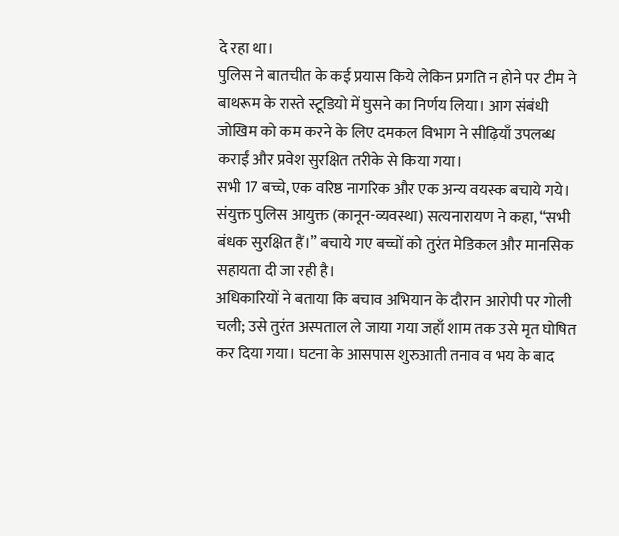दे रहा था।
पुलिस ने बातचीत के कई प्रयास किये लेकिन प्रगति न होने पर टीम ने बाथरूम के रास्ते स्टूडियो में घुसने का निर्णय लिया। आग संबंधी जोखिम को कम करने के लिए दमकल विभाग ने सीढ़ियाँ उपलब्ध कराईं और प्रवेश सुरक्षित तरीके से किया गया।
सभी 17 बच्चे, एक वरिष्ठ नागरिक और एक अन्य वयस्क बचाये गये। संयुक्त पुलिस आयुक्त (कानून-व्यवस्था) सत्यनारायण ने कहा, “सभी बंधक सुरक्षित हैं।” बचाये गए बच्चों को तुरंत मेडिकल और मानसिक सहायता दी जा रही है।
अधिकारियों ने बताया कि बचाव अभियान के दौरान आरोपी पर गोली चली; उसे तुरंत अस्पताल ले जाया गया जहाँ शाम तक उसे मृत घोषित कर दिया गया। घटना के आसपास शुरुआती तनाव व भय के बाद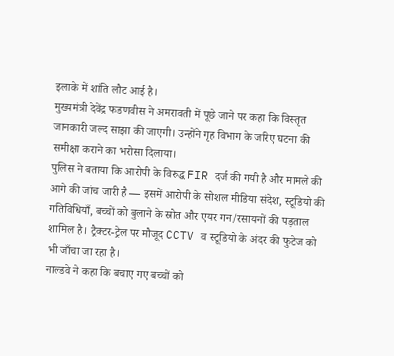इलाके में शांति लौट आई है।
मुख्यमंत्री देवेंद्र फडणवीस ने अमरावती में पूछे जाने पर कहा कि विस्तृत जानकारी जल्द साझा की जाएगी। उन्होंने गृह विभाग के जरिए घटना की समीक्षा कराने का भरोसा दिलाया।
पुलिस ने बताया कि आरोपी के विरुद्ध FIR दर्ज की गयी है और मामले की आगे की जांच जारी है — इसमें आरोपी के सोशल मीडिया संदेश, स्टूडियो की गतिविधियाँ, बच्चों को बुलाने के स्रोत और एयर गन/रसायनों की पड़ताल शामिल है। ट्रैक्टर-ट्रेल पर मौजूद CCTV व स्टूडियो के अंदर की फुटेज को भी जाँचा जा रहा है।
नाल्डवे ने कहा कि बचाए गए बच्चों को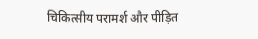चिकित्सीय परामर्श और पीड़ित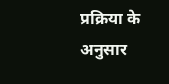प्रक्रिया के अनुसार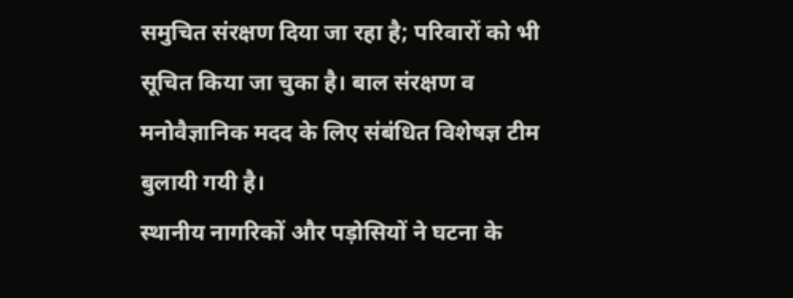समुचित संरक्षण दिया जा रहा है; परिवारों को भी सूचित किया जा चुका है। बाल संरक्षण व मनोवैज्ञानिक मदद के लिए संबंधित विशेषज्ञ टीम बुलायी गयी है।
स्थानीय नागरिकों और पड़ोसियों ने घटना के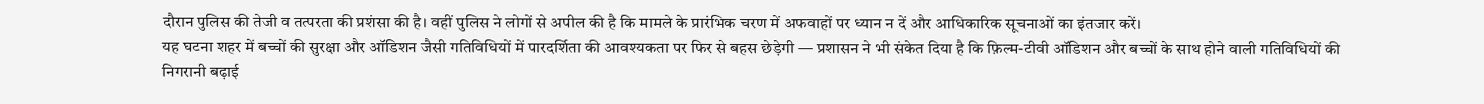दौरान पुलिस की तेजी व तत्परता की प्रशंसा की है। वहीं पुलिस ने लोगों से अपील की है कि मामले के प्रारंभिक चरण में अफवाहों पर ध्यान न दें और आधिकारिक सूचनाओं का इंतजार करें।
यह घटना शहर में बच्चों की सुरक्षा और ऑडिशन जैसी गतिविधियों में पारदर्शिता की आवश्यकता पर फिर से बहस छेड़ेगी — प्रशासन ने भी संकेत दिया है कि फ़िल्म-टीवी ऑडिशन और बच्चों के साथ होने वाली गतिविधियों की निगरानी बढ़ाई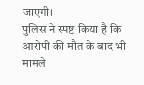जाएगी।
पुलिस ने स्पष्ट किया है कि आरोपी की मौत के बाद भी मामले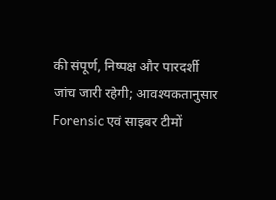की संपूर्ण, निष्पक्ष और पारदर्शी जांच जारी रहेगी; आवश्यकतानुसार Forensic एवं साइबर टीमों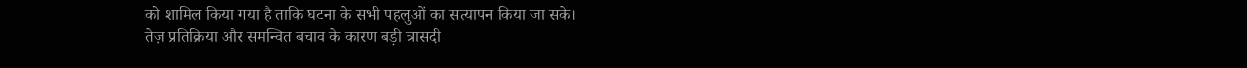को शामिल किया गया है ताकि घटना के सभी पहलुओं का सत्यापन किया जा सके।
तेज़ प्रतिक्रिया और समन्वित बचाव के कारण बड़ी त्रासदी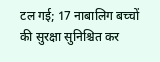टल गई; 17 नाबालिग बच्चों की सुरक्षा सुनिश्चित कर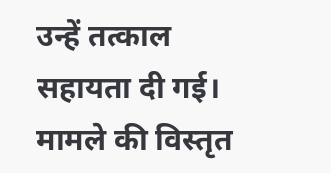उन्हें तत्काल सहायता दी गई। मामले की विस्तृत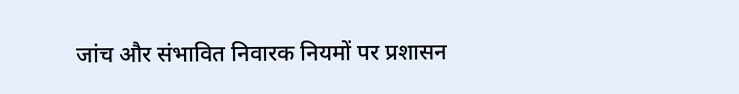जांच और संभावित निवारक नियमों पर प्रशासन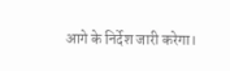आगे के निर्देश जारी करेगा।